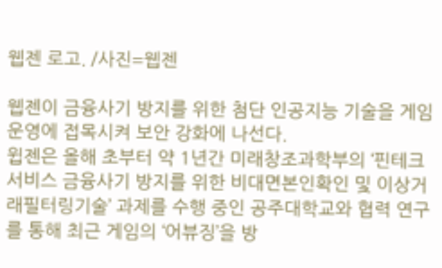웹젠 로고. /사진=웹젠

웹젠이 금융사기 방지를 위한 첨단 인공지능 기술을 게임 운영에 접목시켜 보안 강화에 나선다.
윕젠은 올해 초부터 약 1년간 미래창조과학부의 ‘핀테크 서비스 금융사기 방지를 위한 비대면본인확인 및 이상거래필터링기술’ 과제를 수행 중인 공주대학교와 협력 연구를 통해 최근 게임의 ‘어뷰징’을 방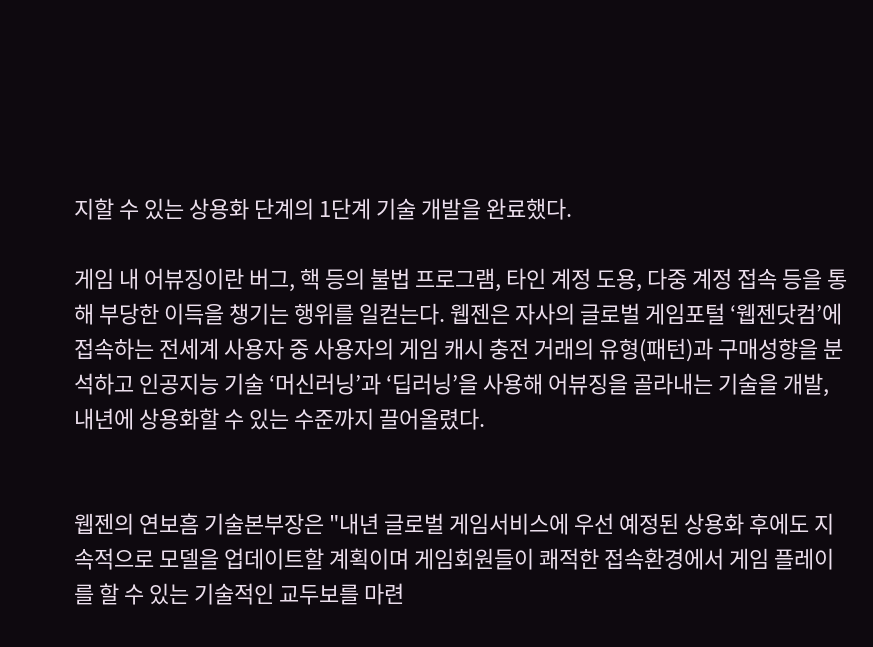지할 수 있는 상용화 단계의 1단계 기술 개발을 완료했다.

게임 내 어뷰징이란 버그, 핵 등의 불법 프로그램, 타인 계정 도용, 다중 계정 접속 등을 통해 부당한 이득을 챙기는 행위를 일컫는다. 웹젠은 자사의 글로벌 게임포털 ‘웹젠닷컴’에 접속하는 전세계 사용자 중 사용자의 게임 캐시 충전 거래의 유형(패턴)과 구매성향을 분석하고 인공지능 기술 ‘머신러닝’과 ‘딥러닝’을 사용해 어뷰징을 골라내는 기술을 개발, 내년에 상용화할 수 있는 수준까지 끌어올렸다.


웹젠의 연보흠 기술본부장은 "내년 글로벌 게임서비스에 우선 예정된 상용화 후에도 지속적으로 모델을 업데이트할 계획이며 게임회원들이 쾌적한 접속환경에서 게임 플레이를 할 수 있는 기술적인 교두보를 마련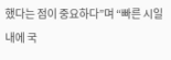했다는 점이 중요하다”며 “빠른 시일 내에 국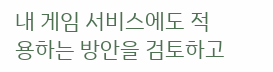내 게임 서비스에도 적용하는 방안을 검토하고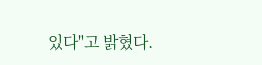있다"고 밝혔다.